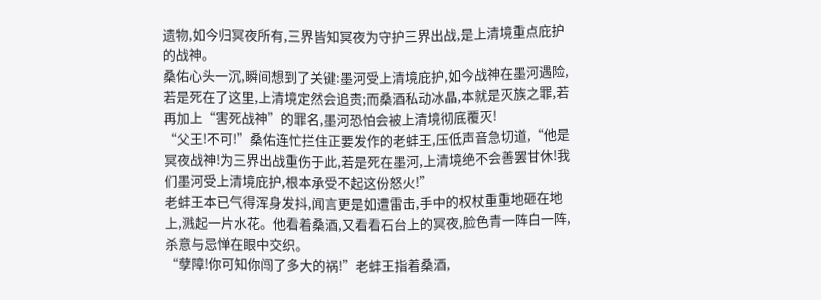遗物,如今归冥夜所有,三界皆知冥夜为守护三界出战,是上清境重点庇护的战神。
桑佑心头一沉,瞬间想到了关键:墨河受上清境庇护,如今战神在墨河遇险,若是死在了这里,上清境定然会追责;而桑酒私动冰晶,本就是灭族之罪,若再加上“害死战神”的罪名,墨河恐怕会被上清境彻底覆灭!
“父王!不可!”桑佑连忙拦住正要发作的老蚌王,压低声音急切道,“他是冥夜战神!为三界出战重伤于此,若是死在墨河,上清境绝不会善罢甘休!我们墨河受上清境庇护,根本承受不起这份怒火!”
老蚌王本已气得浑身发抖,闻言更是如遭雷击,手中的权杖重重地砸在地上,溅起一片水花。他看着桑酒,又看看石台上的冥夜,脸色青一阵白一阵,杀意与忌惮在眼中交织。
“孽障!你可知你闯了多大的祸!”老蚌王指着桑酒,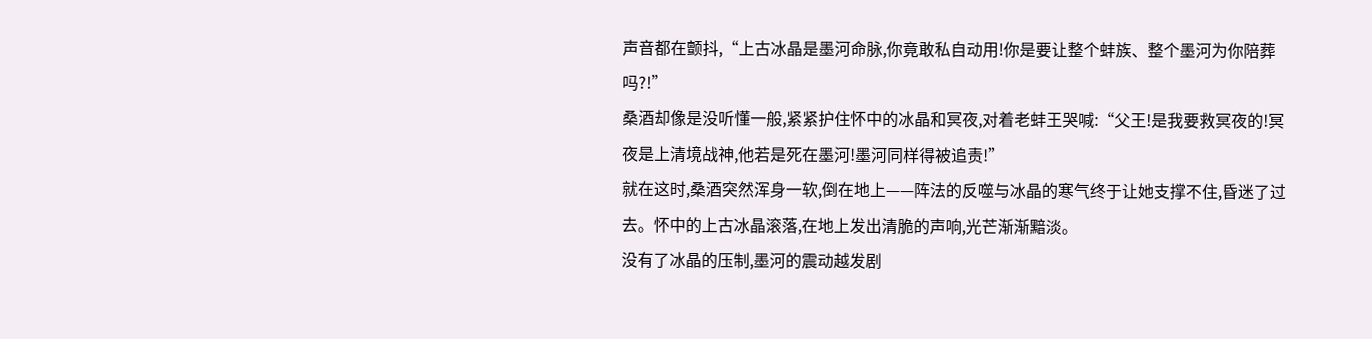声音都在颤抖,“上古冰晶是墨河命脉,你竟敢私自动用!你是要让整个蚌族、整个墨河为你陪葬吗?!”
桑酒却像是没听懂一般,紧紧护住怀中的冰晶和冥夜,对着老蚌王哭喊:“父王!是我要救冥夜的!冥夜是上清境战神,他若是死在墨河!墨河同样得被追责!”
就在这时,桑酒突然浑身一软,倒在地上——阵法的反噬与冰晶的寒气终于让她支撑不住,昏迷了过去。怀中的上古冰晶滚落,在地上发出清脆的声响,光芒渐渐黯淡。
没有了冰晶的压制,墨河的震动越发剧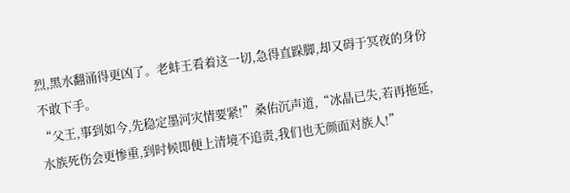烈,黑水翻涌得更凶了。老蚌王看着这一切,急得直跺脚,却又碍于冥夜的身份不敢下手。
“父王,事到如今,先稳定墨河灾情要紧!”桑佑沉声道,“冰晶已失,若再拖延,水族死伤会更惨重,到时候即便上清境不追责,我们也无颜面对族人!”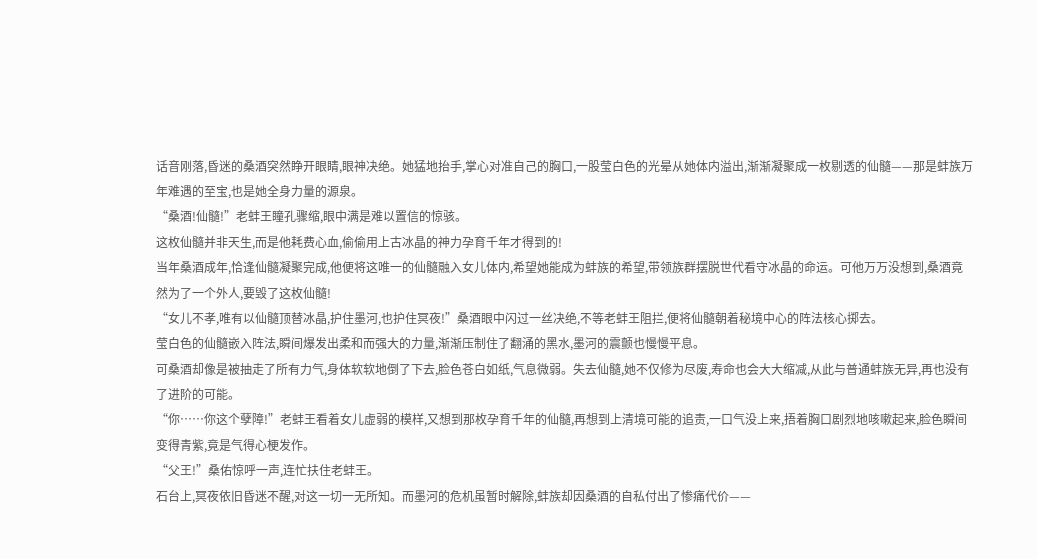话音刚落,昏迷的桑酒突然睁开眼睛,眼神决绝。她猛地抬手,掌心对准自己的胸口,一股莹白色的光晕从她体内溢出,渐渐凝聚成一枚剔透的仙髓——那是蚌族万年难遇的至宝,也是她全身力量的源泉。
“桑酒!仙髓!”老蚌王瞳孔骤缩,眼中满是难以置信的惊骇。
这枚仙髓并非天生,而是他耗费心血,偷偷用上古冰晶的神力孕育千年才得到的!
当年桑酒成年,恰逢仙髓凝聚完成,他便将这唯一的仙髓融入女儿体内,希望她能成为蚌族的希望,带领族群摆脱世代看守冰晶的命运。可他万万没想到,桑酒竟然为了一个外人,要毁了这枚仙髓!
“女儿不孝,唯有以仙髓顶替冰晶,护住墨河,也护住冥夜!”桑酒眼中闪过一丝决绝,不等老蚌王阻拦,便将仙髓朝着秘境中心的阵法核心掷去。
莹白色的仙髓嵌入阵法,瞬间爆发出柔和而强大的力量,渐渐压制住了翻涌的黑水,墨河的震颤也慢慢平息。
可桑酒却像是被抽走了所有力气,身体软软地倒了下去,脸色苍白如纸,气息微弱。失去仙髓,她不仅修为尽废,寿命也会大大缩减,从此与普通蚌族无异,再也没有了进阶的可能。
“你……你这个孽障!”老蚌王看着女儿虚弱的模样,又想到那枚孕育千年的仙髓,再想到上清境可能的追责,一口气没上来,捂着胸口剧烈地咳嗽起来,脸色瞬间变得青紫,竟是气得心梗发作。
“父王!”桑佑惊呼一声,连忙扶住老蚌王。
石台上,冥夜依旧昏迷不醒,对这一切一无所知。而墨河的危机虽暂时解除,蚌族却因桑酒的自私付出了惨痛代价——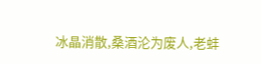冰晶消散,桑酒沦为废人,老蚌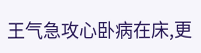王气急攻心卧病在床,更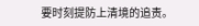要时刻提防上清境的追责。